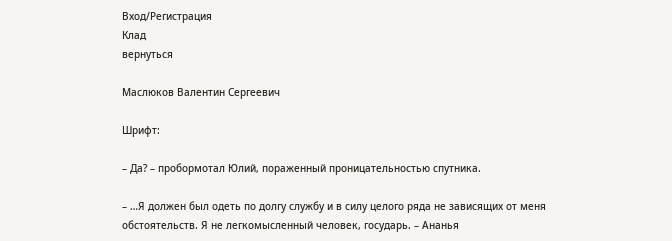Вход/Регистрация
Клад
вернуться

Маслюков Валентин Сергеевич

Шрифт:

– Да? – пробормотал Юлий, пораженный проницательностью спутника.

– …Я должен был одеть по долгу службу и в силу целого ряда не зависящих от меня обстоятельств. Я не легкомысленный человек, государь. – Ананья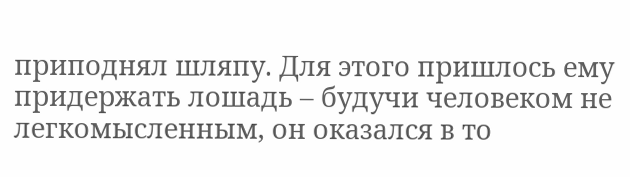приподнял шляпу. Для этого пришлось ему придержать лошадь – будучи человеком не легкомысленным, он оказался в то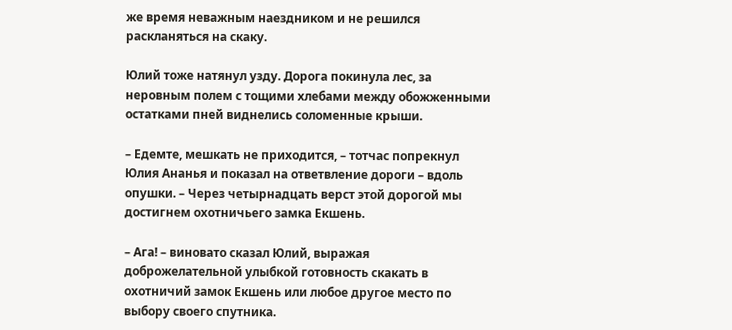же время неважным наездником и не решился раскланяться на скаку.

Юлий тоже натянул узду. Дорога покинула лес, за неровным полем с тощими хлебами между обожженными остатками пней виднелись соломенные крыши.

– Едемте, мешкать не приходится, – тотчас попрекнул Юлия Ананья и показал на ответвление дороги – вдоль опушки. – Через четырнадцать верст этой дорогой мы достигнем охотничьего замка Екшень.

– Ага! – виновато сказал Юлий, выражая доброжелательной улыбкой готовность скакать в охотничий замок Екшень или любое другое место по выбору своего спутника.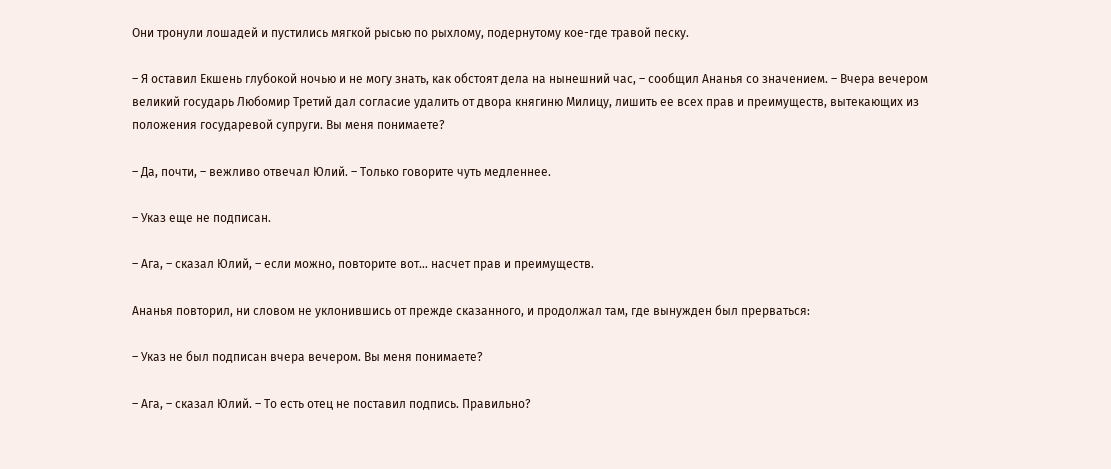Они тронули лошадей и пустились мягкой рысью по рыхлому, подернутому кое-где травой песку.

– Я оставил Екшень глубокой ночью и не могу знать, как обстоят дела на нынешний час, – сообщил Ананья со значением. – Вчера вечером великий государь Любомир Третий дал согласие удалить от двора княгиню Милицу, лишить ее всех прав и преимуществ, вытекающих из положения государевой супруги. Вы меня понимаете?

– Да, почти, – вежливо отвечал Юлий. – Только говорите чуть медленнее.

– Указ еще не подписан.

– Ага, – сказал Юлий, – если можно, повторите вот… насчет прав и преимуществ.

Ананья повторил, ни словом не уклонившись от прежде сказанного, и продолжал там, где вынужден был прерваться:

– Указ не был подписан вчера вечером. Вы меня понимаете?

– Ага, – сказал Юлий. – То есть отец не поставил подпись. Правильно?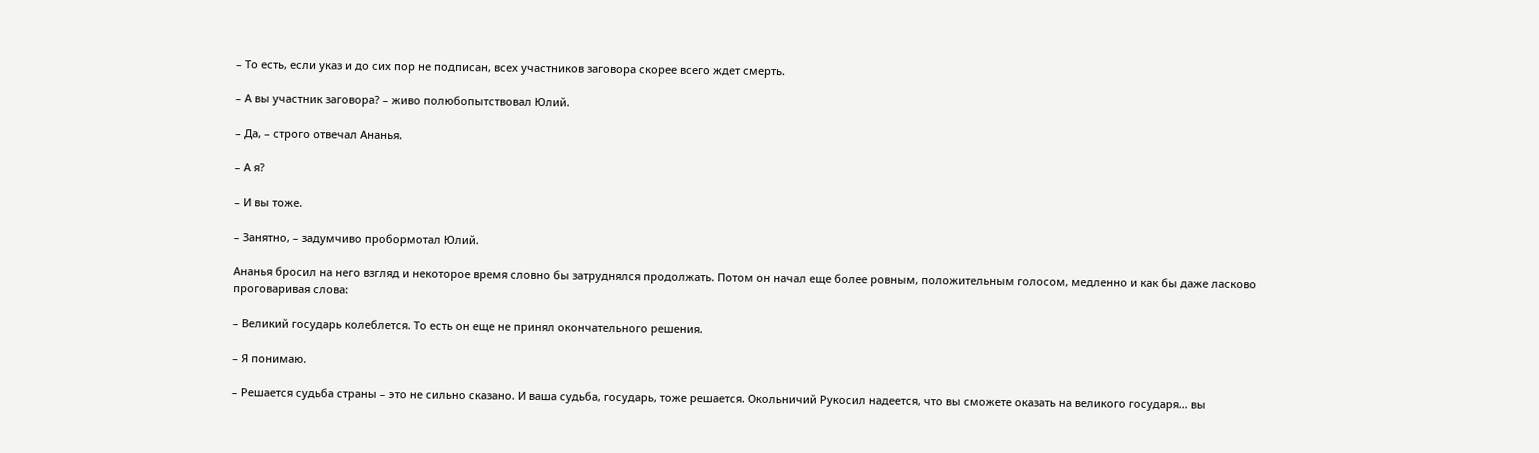– То есть, если указ и до сих пор не подписан, всех участников заговора скорее всего ждет смерть.

– А вы участник заговора? – живо полюбопытствовал Юлий.

– Да, – строго отвечал Ананья.

– А я?

– И вы тоже.

– Занятно, – задумчиво пробормотал Юлий.

Ананья бросил на него взгляд и некоторое время словно бы затруднялся продолжать. Потом он начал еще более ровным, положительным голосом, медленно и как бы даже ласково проговаривая слова:

– Великий государь колеблется. То есть он еще не принял окончательного решения.

– Я понимаю.

– Решается судьба страны – это не сильно сказано. И ваша судьба, государь, тоже решается. Окольничий Рукосил надеется, что вы сможете оказать на великого государя… вы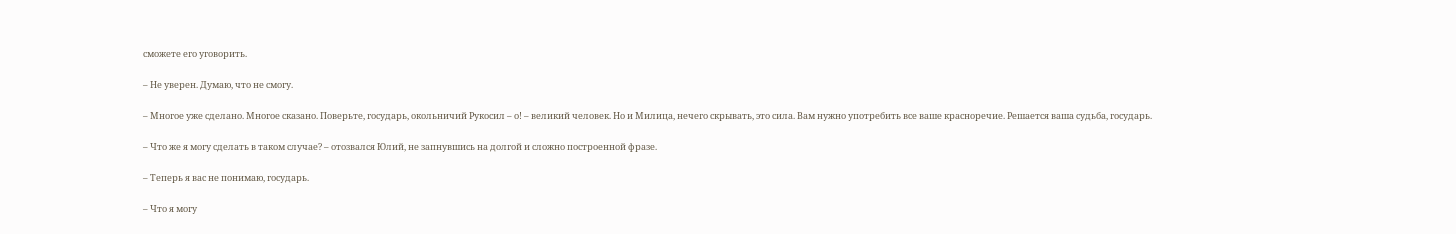сможете его уговорить.

– Не уверен. Думаю, что не смогу.

– Многое уже сделано. Многое сказано. Поверьте, государь, окольничий Рукосил – о! – великий человек. Но и Милица, нечего скрывать, это сила. Вам нужно употребить все ваше красноречие. Решается ваша судьба, государь.

– Что же я могу сделать в таком случае? – отозвался Юлий, не запнувшись на долгой и сложно построенной фразе.

– Теперь я вас не понимаю, государь.

– Что я могу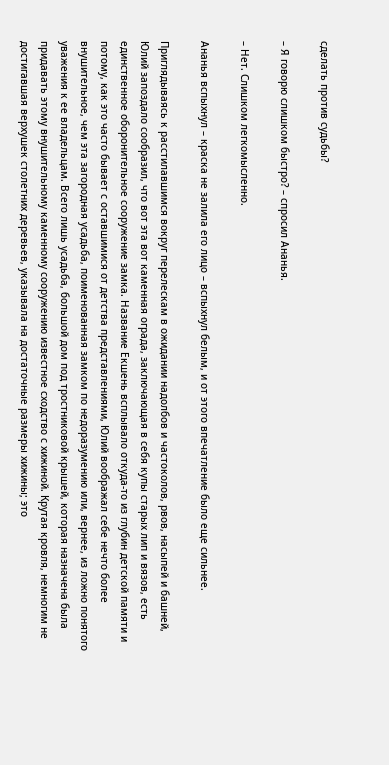сделать против судьбы?

– Я говорю слишком быстро? – спросил Ананья.

– Нет. Слишком легкомысленно.

Ананья вспыхнул – краска не залила его лицо – вспыхнул белым, и от этого впечатление было еще сильнее.

Приглядываясь к расстилавшимся вокруг перелескам в ожидании надолбов и частоколов, рвов, насыпей и башней, Юлий запоздало сообразил, что вот эта вот каменная ограда, заключающая в себя купы старых лип и вязов, есть единственное оборонительное сооружение замка. Название Екшень всплывало откуда-то из глубин детской памяти и потому, как это часто бывает с оставшимися от детства представлениями, Юлий воображал себе нечто более внушительное, чем эта загородная усадьба, поименованная замком по недоразумению или, вернее, из ложно понятого уважения к ее владельцам. Всего лишь усадьба, большой дом под тростниковой крышей, которая назначена была придавать этому внушительному каменному сооружению известное сходство с хижиной. Крутая кровля, немногим не достигавшая верхушек столетних деревьев, указывала на достаточные размеры хижины; это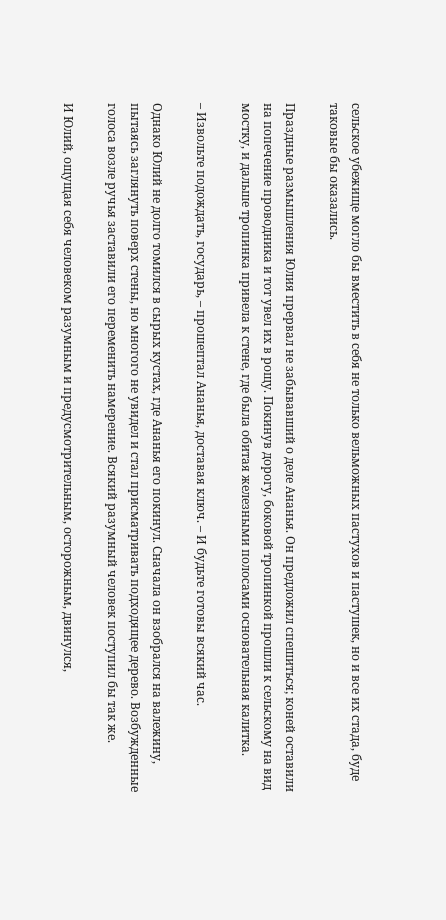сельское убежище могло бы вместить в себя не только вельможных пастухов и пастушек, но и все их стада, буде таковые бы оказались.

Праздные размышления Юлия прервал не забывавший о деле Ананья. Он предложил спешиться; коней оставили на попечение проводника и тот увел их в рощу. Покинув дорогу, боковой тропинкой прошли к сельскому на вид мостку, и дальше тропинка привела к стене, где была обитая железными полосами основательная калитка.

– Извольте подождать, государь, – прошептал Ананья, доставая ключ. – И будьте готовы всякий час.

Однако Юлий не долго томился в сырых кустах, где Ананья его покинул. Сначала он взобрался на валежину, пытаясь заглянуть поверх стены, но многого не увидел и стал присматривать подходящее дерево. Возбужденные голоса возле ручья заставили его переменить намерение. Всякий разумный человек поступил бы так же.

И Юлий, ощущая себя человеком разумным и предусмотрительным, осторожным, двинулся,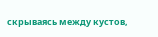скрываясь между кустов,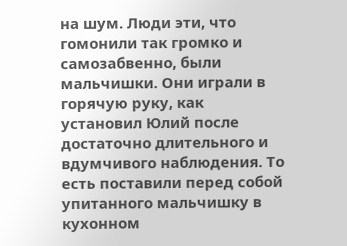на шум. Люди эти, что гомонили так громко и самозабвенно, были мальчишки. Они играли в горячую руку, как установил Юлий после достаточно длительного и вдумчивого наблюдения. То есть поставили перед собой упитанного мальчишку в кухонном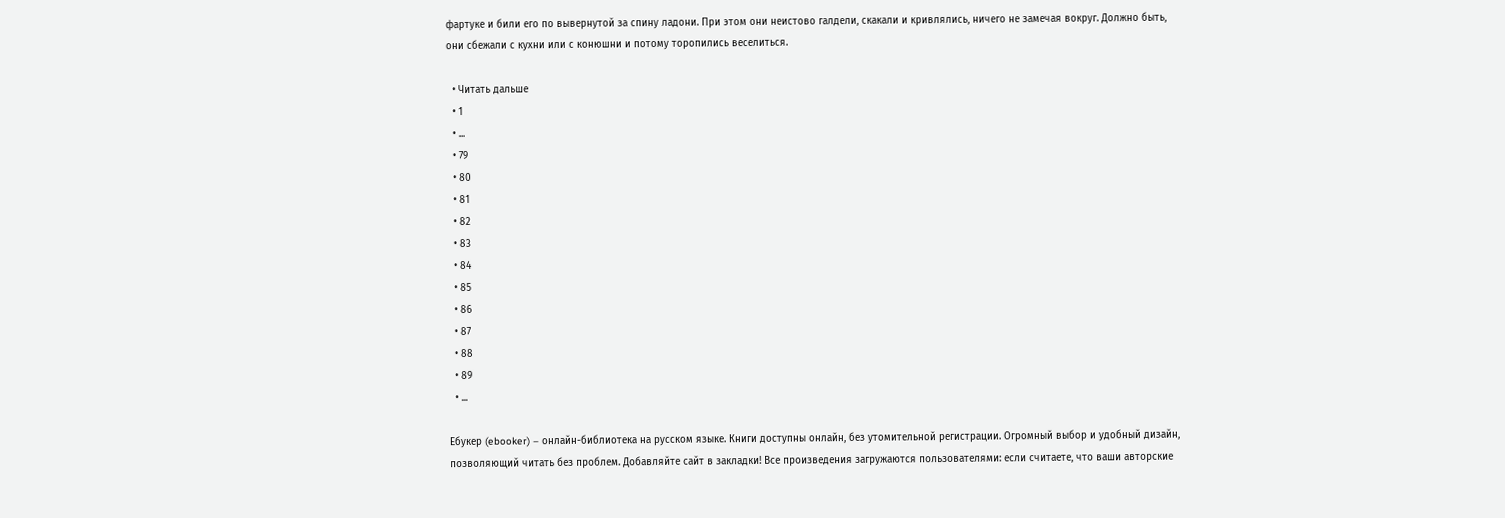фартуке и били его по вывернутой за спину ладони. При этом они неистово галдели, скакали и кривлялись, ничего не замечая вокруг. Должно быть, они сбежали с кухни или с конюшни и потому торопились веселиться.

  • Читать дальше
  • 1
  • ...
  • 79
  • 80
  • 81
  • 82
  • 83
  • 84
  • 85
  • 86
  • 87
  • 88
  • 89
  • ...

Ебукер (ebooker) – онлайн-библиотека на русском языке. Книги доступны онлайн, без утомительной регистрации. Огромный выбор и удобный дизайн, позволяющий читать без проблем. Добавляйте сайт в закладки! Все произведения загружаются пользователями: если считаете, что ваши авторские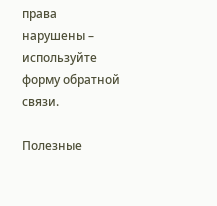права нарушены – используйте форму обратной связи.

Полезные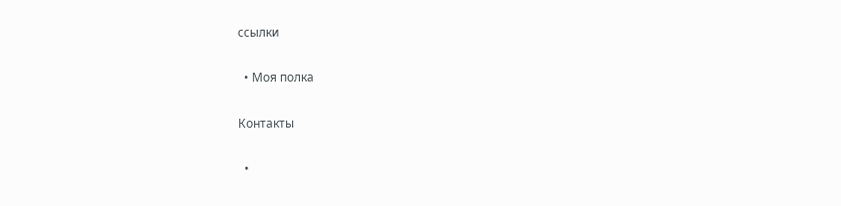ссылки

  • Моя полка

Контакты

  •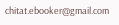chitat.ebooker@gmail.com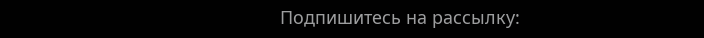Подпишитесь на рассылку: